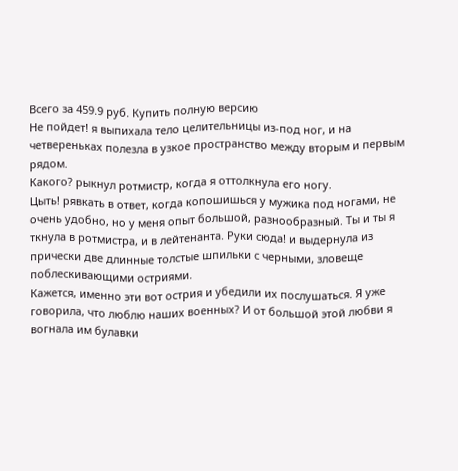Всего за 459.9 руб. Купить полную версию
Не пойдет! я выпихала тело целительницы из-под ног, и на четвереньках полезла в узкое пространство между вторым и первым рядом.
Какого? рыкнул ротмистр, когда я оттолкнула его ногу.
Цыть! рявкать в ответ, когда копошишься у мужика под ногами, не очень удобно, но у меня опыт большой, разнообразный. Ты и ты я ткнула в ротмистра, и в лейтенанта. Руки сюда! и выдернула из прически две длинные толстые шпильки с черными, зловеще поблескивающими остриями.
Кажется, именно эти вот острия и убедили их послушаться. Я уже говорила, что люблю наших военных? И от большой этой любви я вогнала им булавки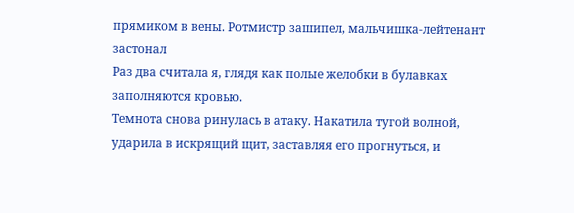прямиком в вены. Ротмистр зашипел, мальчишка-лейтенант застонал
Раз два считала я, глядя как полые желобки в булавках заполняются кровью.
Темнота снова ринулась в атаку. Накатила тугой волной, ударила в искрящий щит, заставляя его прогнуться, и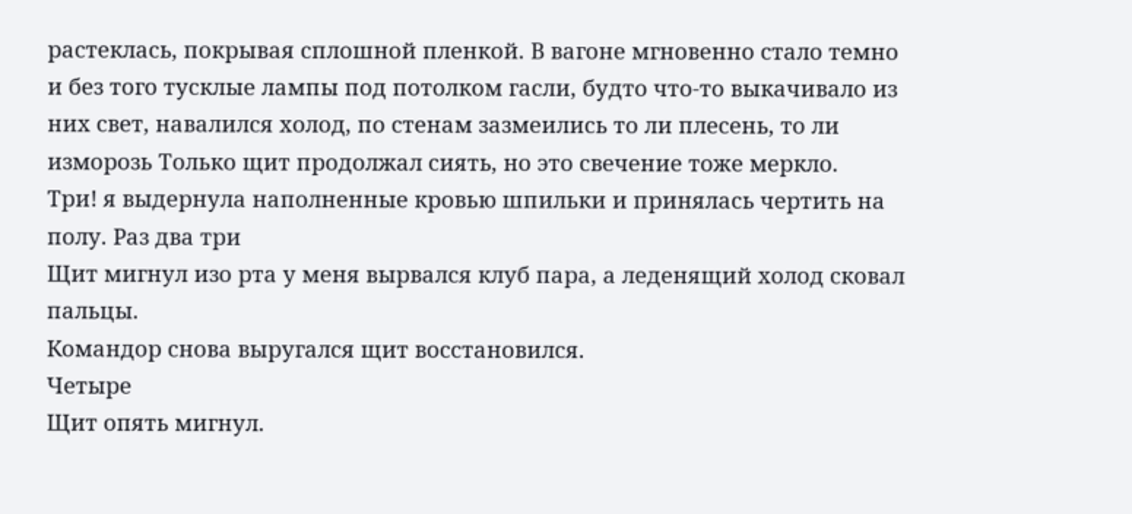растеклась, покрывая сплошной пленкой. В вагоне мгновенно стало темно и без того тусклые лампы под потолком гасли, будто что-то выкачивало из них свет, навалился холод, по стенам зазмеились то ли плесень, то ли изморозь Только щит продолжал сиять, но это свечение тоже меркло.
Три! я выдернула наполненные кровью шпильки и принялась чертить на полу. Раз два три
Щит мигнул изо рта у меня вырвался клуб пара, а леденящий холод сковал пальцы.
Командор снова выругался щит восстановился.
Четыре
Щит опять мигнул.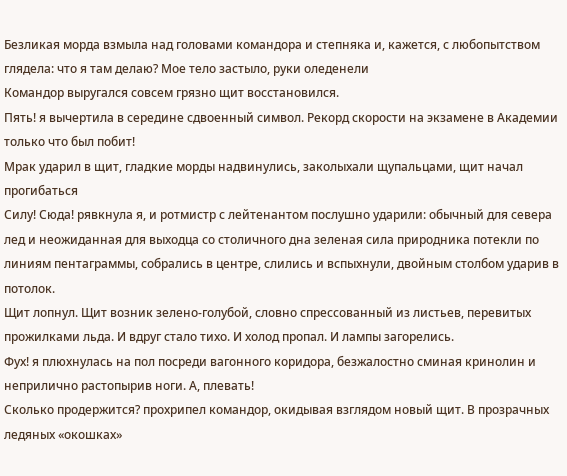Безликая морда взмыла над головами командора и степняка и, кажется, с любопытством глядела: что я там делаю? Мое тело застыло, руки оледенели
Командор выругался совсем грязно щит восстановился.
Пять! я вычертила в середине сдвоенный символ. Рекорд скорости на экзамене в Академии только что был побит!
Мрак ударил в щит, гладкие морды надвинулись, заколыхали щупальцами, щит начал прогибаться
Силу! Сюда! рявкнула я, и ротмистр с лейтенантом послушно ударили: обычный для севера лед и неожиданная для выходца со столичного дна зеленая сила природника потекли по линиям пентаграммы, собрались в центре, слились и вспыхнули, двойным столбом ударив в потолок.
Щит лопнул. Щит возник зелено-голубой, словно спрессованный из листьев, перевитых прожилками льда. И вдруг стало тихо. И холод пропал. И лампы загорелись.
Фух! я плюхнулась на пол посреди вагонного коридора, безжалостно сминая кринолин и неприлично растопырив ноги. А, плевать!
Сколько продержится? прохрипел командор, окидывая взглядом новый щит. В прозрачных ледяных «окошках»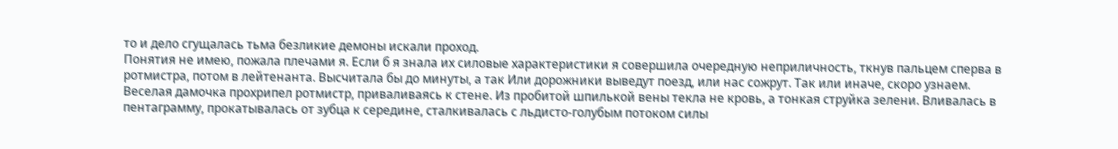то и дело сгущалась тьма безликие демоны искали проход.
Понятия не имею, пожала плечами я. Если б я знала их силовые характеристики я совершила очередную неприличность, ткнув пальцем сперва в ротмистра, потом в лейтенанта. Высчитала бы до минуты, а так Или дорожники выведут поезд, или нас сожрут. Так или иначе, скоро узнаем.
Веселая дамочка прохрипел ротмистр, приваливаясь к стене. Из пробитой шпилькой вены текла не кровь, а тонкая струйка зелени. Вливалась в пентаграмму, прокатывалась от зубца к середине, сталкивалась с льдисто-голубым потоком силы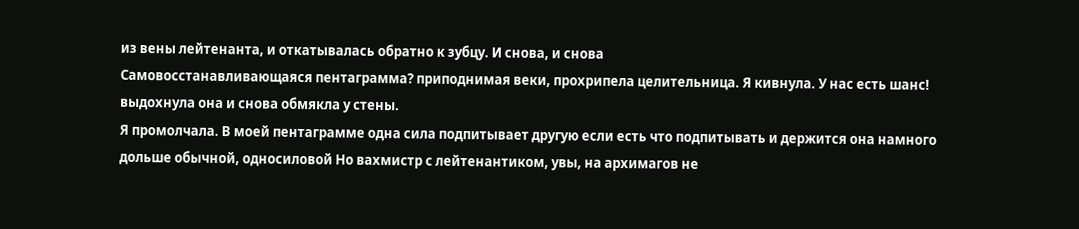из вены лейтенанта, и откатывалась обратно к зубцу. И снова, и снова
Самовосстанавливающаяся пентаграмма? приподнимая веки, прохрипела целительница. Я кивнула. У нас есть шанс! выдохнула она и снова обмякла у стены.
Я промолчала. В моей пентаграмме одна сила подпитывает другую если есть что подпитывать и держится она намного дольше обычной, односиловой Но вахмистр с лейтенантиком, увы, на архимагов не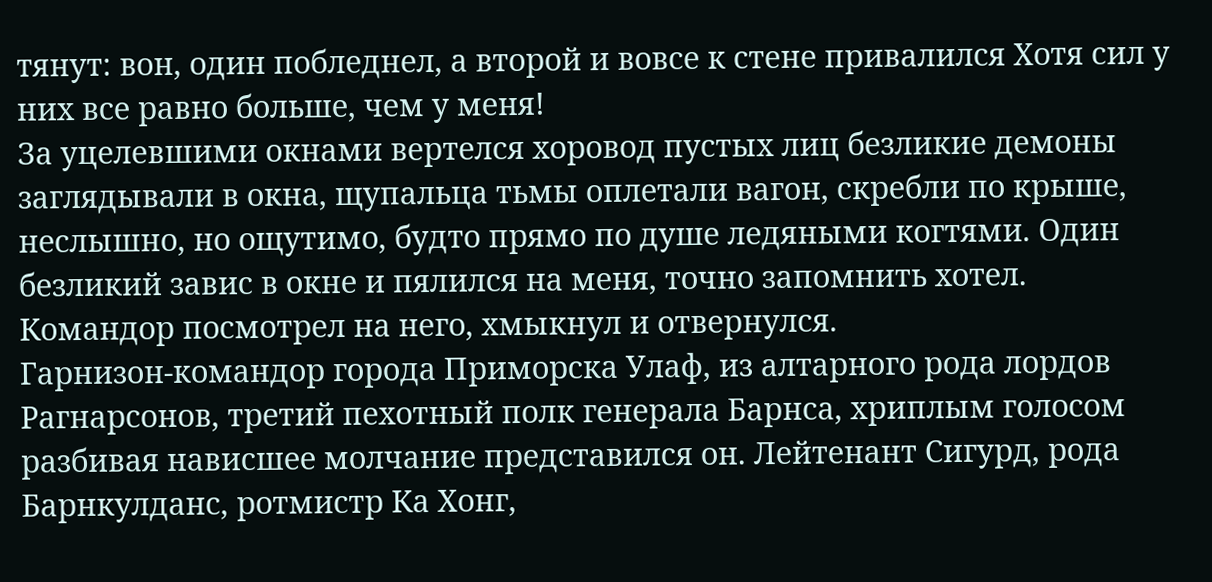тянут: вон, один побледнел, а второй и вовсе к стене привалился Хотя сил у них все равно больше, чем у меня!
За уцелевшими окнами вертелся хоровод пустых лиц безликие демоны заглядывали в окна, щупальца тьмы оплетали вагон, скребли по крыше, неслышно, но ощутимо, будто прямо по душе ледяными когтями. Один безликий завис в окне и пялился на меня, точно запомнить хотел.
Командор посмотрел на него, хмыкнул и отвернулся.
Гарнизон-командор города Приморска Улаф, из алтарного рода лордов Рагнарсонов, третий пехотный полк генерала Барнса, хриплым голосом разбивая нависшее молчание представился он. Лейтенант Сигурд, рода Барнкулданс, ротмистр Ка Хонг,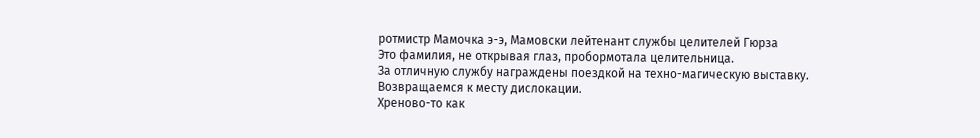ротмистр Мамочка э-э, Мамовски лейтенант службы целителей Гюрза
Это фамилия, не открывая глаз, пробормотала целительница.
За отличную службу награждены поездкой на техно-магическую выставку. Возвращаемся к месту дислокации.
Хреново-то как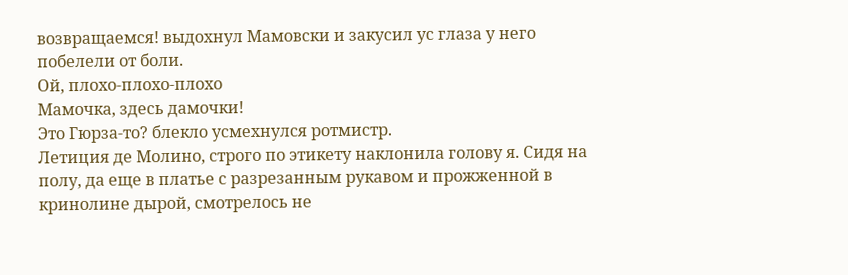возвращаемся! выдохнул Мамовски и закусил ус глаза у него побелели от боли.
Ой, плохо-плохо-плохо
Мамочка, здесь дамочки!
Это Гюрза-то? блекло усмехнулся ротмистр.
Летиция де Молино, строго по этикету наклонила голову я. Сидя на полу, да еще в платье с разрезанным рукавом и прожженной в кринолине дырой, смотрелось не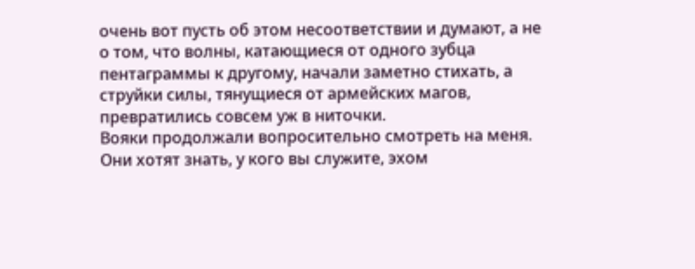очень вот пусть об этом несоответствии и думают, а не о том, что волны, катающиеся от одного зубца пентаграммы к другому, начали заметно стихать, а струйки силы, тянущиеся от армейских магов, превратились совсем уж в ниточки.
Вояки продолжали вопросительно смотреть на меня.
Они хотят знать, у кого вы служите, эхом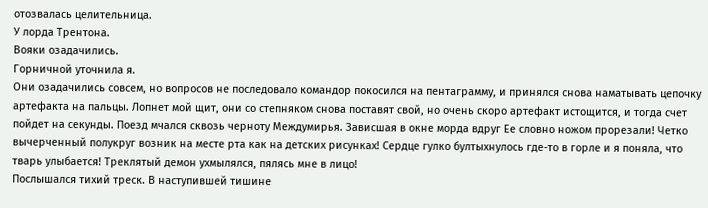отозвалась целительница.
У лорда Трентона.
Вояки озадачились.
Горничной уточнила я.
Они озадачились совсем, но вопросов не последовало командор покосился на пентаграмму, и принялся снова наматывать цепочку артефакта на пальцы. Лопнет мой щит, они со степняком снова поставят свой, но очень скоро артефакт истощится, и тогда счет пойдет на секунды. Поезд мчался сквозь черноту Междумирья. Зависшая в окне морда вдруг Ее словно ножом прорезали! Четко вычерченный полукруг возник на месте рта как на детских рисунках! Сердце гулко бултыхнулось где-то в горле и я поняла, что тварь улыбается! Треклятый демон ухмылялся, пялясь мне в лицо!
Послышался тихий треск. В наступившей тишине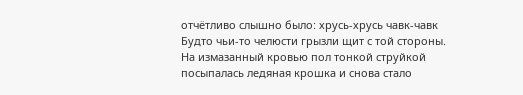отчётливо слышно было: хрусь-хрусь чавк-чавк Будто чьи-то челюсти грызли щит с той стороны. На измазанный кровью пол тонкой струйкой посыпалась ледяная крошка и снова стало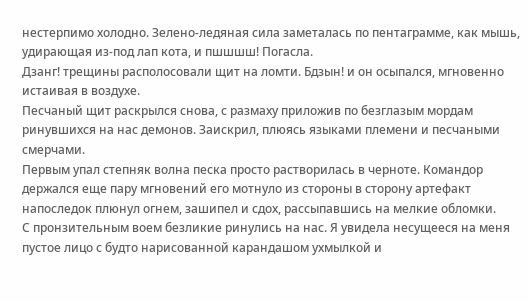нестерпимо холодно. Зелено-ледяная сила заметалась по пентаграмме, как мышь, удирающая из-под лап кота, и пшшшш! Погасла.
Дзанг! трещины располосовали щит на ломти. Бдзын! и он осыпался, мгновенно истаивая в воздухе.
Песчаный щит раскрылся снова, с размаху приложив по безглазым мордам ринувшихся на нас демонов. Заискрил, плюясь языками племени и песчаными смерчами.
Первым упал степняк волна песка просто растворилась в черноте. Командор держался еще пару мгновений его мотнуло из стороны в сторону артефакт напоследок плюнул огнем, зашипел и сдох, рассыпавшись на мелкие обломки.
С пронзительным воем безликие ринулись на нас. Я увидела несущееся на меня пустое лицо с будто нарисованной карандашом ухмылкой и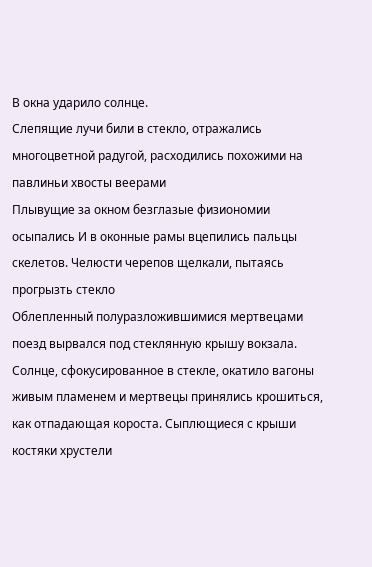В окна ударило солнце.
Слепящие лучи били в стекло, отражались многоцветной радугой, расходились похожими на павлиньи хвосты веерами
Плывущие за окном безглазые физиономии осыпались И в оконные рамы вцепились пальцы скелетов. Челюсти черепов щелкали, пытаясь прогрызть стекло
Облепленный полуразложившимися мертвецами поезд вырвался под стеклянную крышу вокзала. Солнце, сфокусированное в стекле, окатило вагоны живым пламенем и мертвецы принялись крошиться, как отпадающая короста. Сыплющиеся с крыши костяки хрустели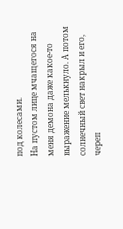под колесами.
На пустом лице мчащегося на меня демона даже какое-то выражение мелькнуло. А потом солнечный свет накрыл и его, череп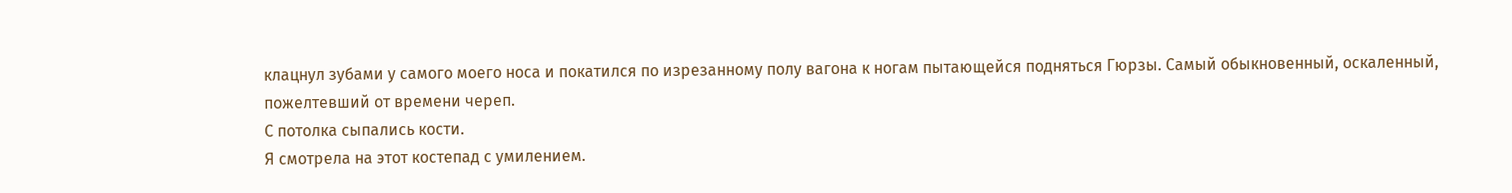клацнул зубами у самого моего носа и покатился по изрезанному полу вагона к ногам пытающейся подняться Гюрзы. Самый обыкновенный, оскаленный, пожелтевший от времени череп.
С потолка сыпались кости.
Я смотрела на этот костепад с умилением.